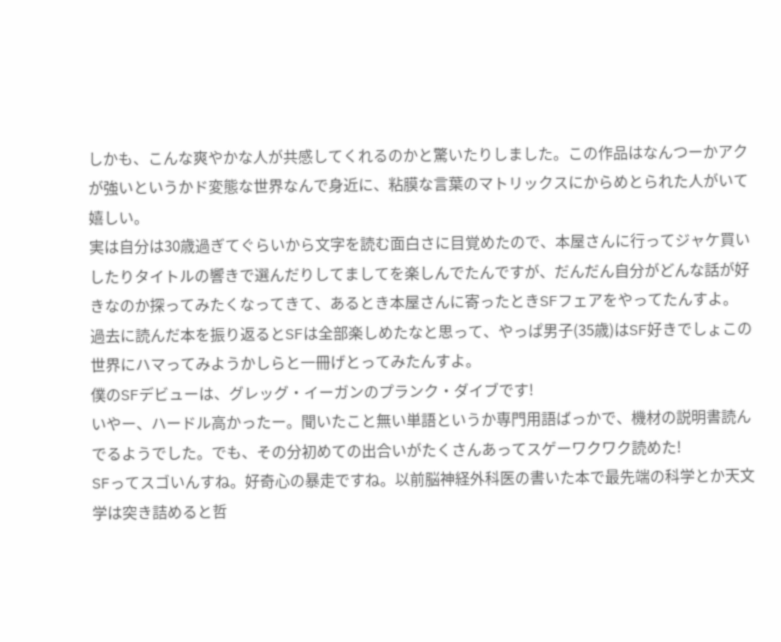しかも、こんな爽やかな人が共感してくれるのかと驚いたりしました。この作品はなんつーかアクが強いというかド変態な世界なんで身近に、粘膜な言葉のマトリックスにからめとられた人がいて嬉しい。
実は自分は30歳過ぎてぐらいから文字を読む面白さに目覚めたので、本屋さんに行ってジャケ買いしたりタイトルの響きで選んだりしてましてを楽しんでたんですが、だんだん自分がどんな話が好きなのか探ってみたくなってきて、あるとき本屋さんに寄ったときSFフェアをやってたんすよ。
過去に読んだ本を振り返るとSFは全部楽しめたなと思って、やっぱ男子(35歳)はSF好きでしょこの世界にハマってみようかしらと一冊げとってみたんすよ。
僕のSFデビューは、グレッグ・イーガンのプランク・ダイブです!
いやー、ハードル高かったー。聞いたこと無い単語というか専門用語ばっかで、機材の説明書読んでるようでした。でも、その分初めての出合いがたくさんあってスゲーワクワク読めた!
SFってスゴいんすね。好奇心の暴走ですね。以前脳神経外科医の書いた本で最先端の科学とか天文学は突き詰めると哲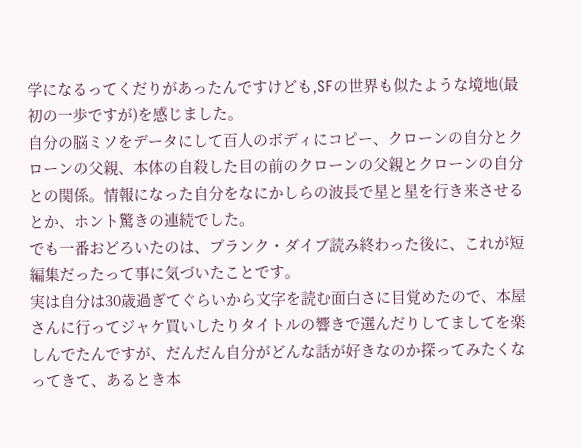学になるってくだりがあったんですけども,SFの世界も似たような境地(最初の一歩ですが)を感じました。
自分の脳ミソをデータにして百人のボディにコピー、クローンの自分とクローンの父親、本体の自殺した目の前のクローンの父親とクローンの自分との関係。情報になった自分をなにかしらの波長で星と星を行き来させるとか、ホント驚きの連続でした。
でも一番おどろいたのは、プランク・ダイブ読み終わった後に、これが短編集だったって事に気づいたことです。
実は自分は30歳過ぎてぐらいから文字を読む面白さに目覚めたので、本屋さんに行ってジャケ買いしたりタイトルの響きで選んだりしてましてを楽しんでたんですが、だんだん自分がどんな話が好きなのか探ってみたくなってきて、あるとき本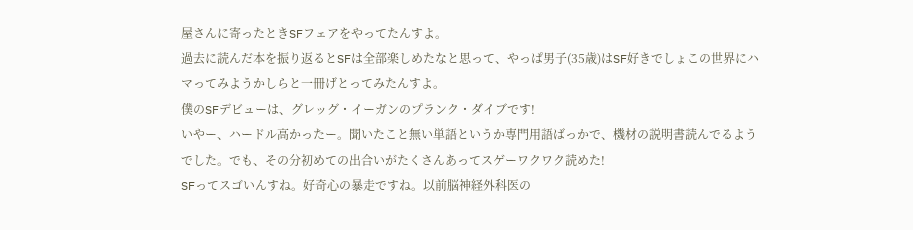屋さんに寄ったときSFフェアをやってたんすよ。
過去に読んだ本を振り返るとSFは全部楽しめたなと思って、やっぱ男子(35歳)はSF好きでしょこの世界にハマってみようかしらと一冊げとってみたんすよ。
僕のSFデビューは、グレッグ・イーガンのプランク・ダイブです!
いやー、ハードル高かったー。聞いたこと無い単語というか専門用語ばっかで、機材の説明書読んでるようでした。でも、その分初めての出合いがたくさんあってスゲーワクワク読めた!
SFってスゴいんすね。好奇心の暴走ですね。以前脳神経外科医の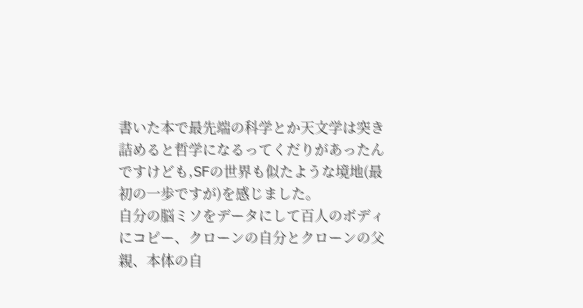書いた本で最先端の科学とか天文学は突き詰めると哲学になるってくだりがあったんですけども,SFの世界も似たような境地(最初の一歩ですが)を感じました。
自分の脳ミソをデータにして百人のボディにコピー、クローンの自分とクローンの父親、本体の自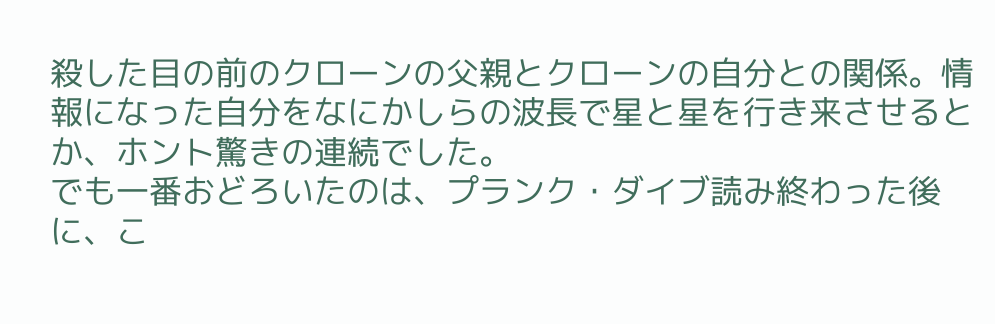殺した目の前のクローンの父親とクローンの自分との関係。情報になった自分をなにかしらの波長で星と星を行き来させるとか、ホント驚きの連続でした。
でも一番おどろいたのは、プランク・ダイブ読み終わった後に、こ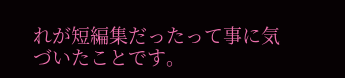れが短編集だったって事に気づいたことです。